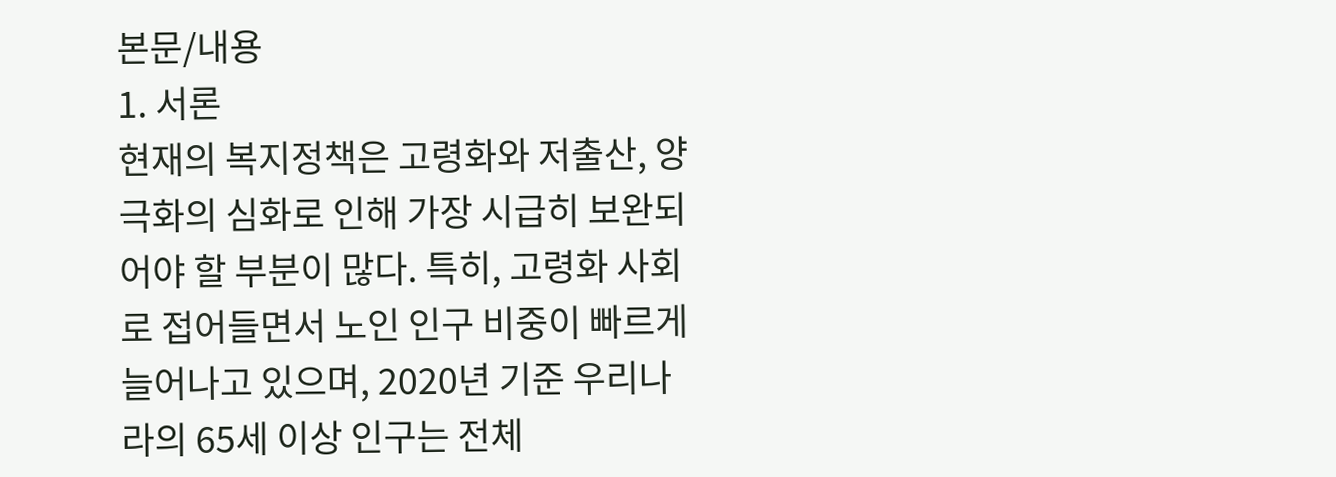본문/내용
1. 서론
현재의 복지정책은 고령화와 저출산, 양극화의 심화로 인해 가장 시급히 보완되어야 할 부분이 많다. 특히, 고령화 사회로 접어들면서 노인 인구 비중이 빠르게 늘어나고 있으며, 2020년 기준 우리나라의 65세 이상 인구는 전체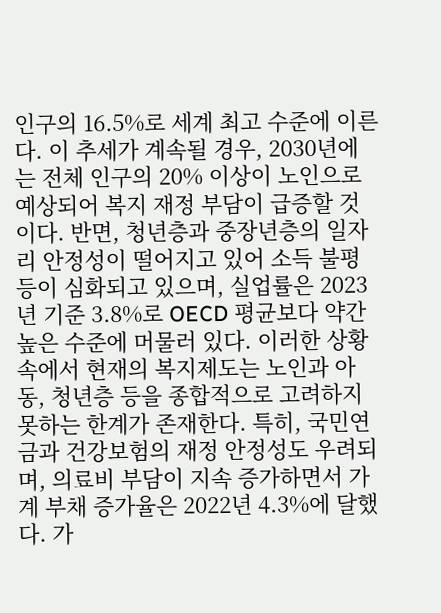인구의 16.5%로 세계 최고 수준에 이른다. 이 추세가 계속될 경우, 2030년에는 전체 인구의 20% 이상이 노인으로 예상되어 복지 재정 부담이 급증할 것이다. 반면, 청년층과 중장년층의 일자리 안정성이 떨어지고 있어 소득 불평등이 심화되고 있으며, 실업률은 2023년 기준 3.8%로 OECD 평균보다 약간 높은 수준에 머물러 있다. 이러한 상황 속에서 현재의 복지제도는 노인과 아동, 청년층 등을 종합적으로 고려하지 못하는 한계가 존재한다. 특히, 국민연금과 건강보험의 재정 안정성도 우려되며, 의료비 부담이 지속 증가하면서 가계 부채 증가율은 2022년 4.3%에 달했다. 가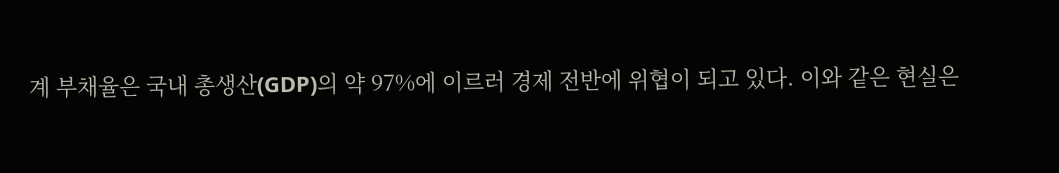계 부채율은 국내 총생산(GDP)의 약 97%에 이르러 경제 전반에 위협이 되고 있다. 이와 같은 현실은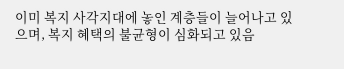이미 복지 사각지대에 놓인 계층들이 늘어나고 있으며, 복지 혜택의 불균형이 심화되고 있음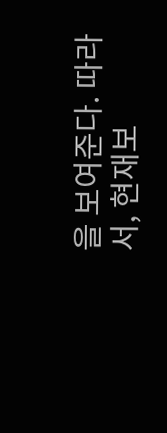을 보여준다. 따라서, 현재보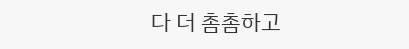다 더 촘촘하고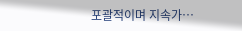포괄적이며 지속가…